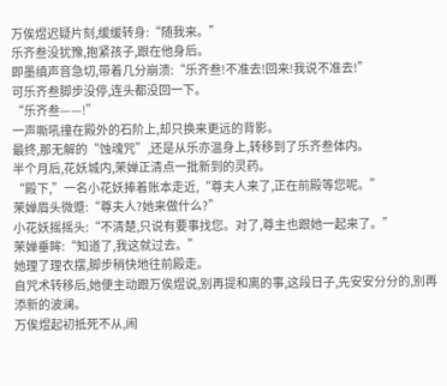万俟煜迟疑片刻,缓缓转身:“随我来。”
乐齐叁没犹豫,抱紧孩子,跟在他身后。
即墨缜声音急切,带着几分崩溃:“乐齐叁!不准去!回来!我说不准去!”
可乐齐叁脚步没停,连头都没回一下。
“乐齐叁——!”
一声嘶吼撞在殿外的石阶上,却只换来更远的背影。
最终,那无解的“蚀魂咒”,还是从乐亦温身上,转移到了乐齐叁体内。
半个月后,花妖城内,茉婵正清点一批新到的灵药。
“殿下,”一名小花妖捧着账本走近,“尊夫人来了,正在前殿等您呢。”
茉婵眉头微蹙:“尊夫人?她来做什么?”
小花妖摇摇头:“不清楚,只说有要事找您。对了,尊主也跟她一起来了。”
茉婵垂眸:“知道了,我这就过去。”
她理了理衣摆,脚步稍快地往前殿走。
自咒术转移后,她便主动跟万俟煜说,别再提和离的事,这段日子,先安安分分的,别再添新的波澜。
万俟煜起初抵死不从,闹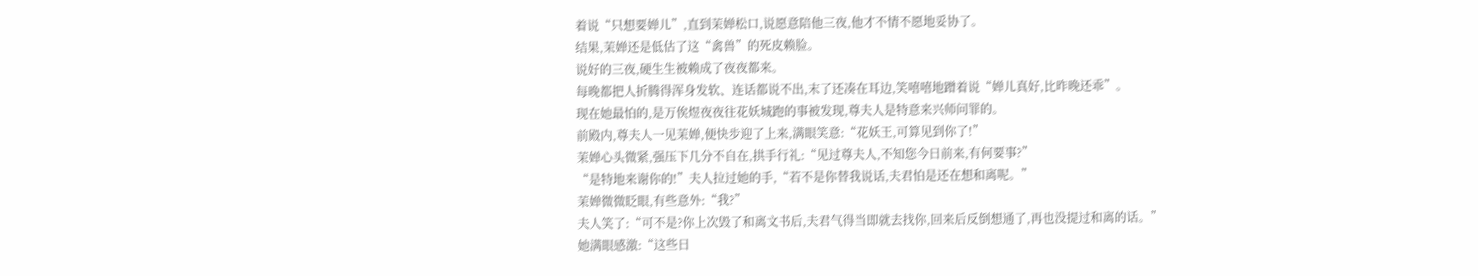着说“只想要婵儿”,直到茉婵松口,说愿意陪他三夜,他才不情不愿地妥协了。
结果,茉婵还是低估了这“禽兽”的死皮赖脸。
说好的三夜,硬生生被赖成了夜夜都来。
每晚都把人折腾得浑身发软、连话都说不出,末了还凑在耳边,笑嘻嘻地蹭着说“婵儿真好,比昨晚还乖”。
现在她最怕的,是万俟煜夜夜往花妖城跑的事被发现,尊夫人是特意来兴师问罪的。
前殿内,尊夫人一见茉婵,便快步迎了上来,满眼笑意:“花妖王,可算见到你了!”
茉婵心头微紧,强压下几分不自在,拱手行礼:“见过尊夫人,不知您今日前来,有何要事?”
“是特地来谢你的!”夫人拉过她的手,“若不是你替我说话,夫君怕是还在想和离呢。”
茉婵微微眨眼,有些意外:“我?”
夫人笑了:“可不是?你上次毁了和离文书后,夫君气得当即就去找你,回来后反倒想通了,再也没提过和离的话。”
她满眼感激:“这些日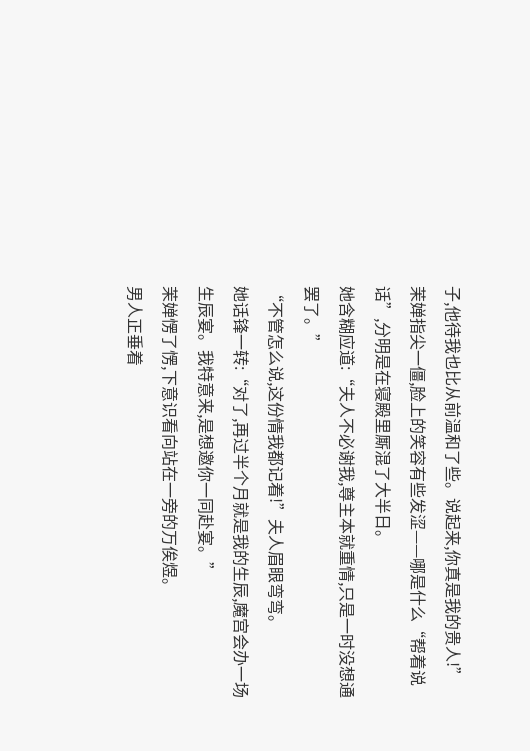子,他待我也比从前温和了些。说起来,你真是我的贵人!”
茉婵指尖一僵,脸上的笑容有些发涩——哪是什么“帮着说话”,分明是在寝殿里厮混了大半日。
她含糊应道:“夫人不必谢我,尊主本就重情,只是一时没想通罢了。”
“不管怎么说,这份情我都记着!”夫人眉眼弯弯。
她话锋一转:“对了,再过半个月就是我的生辰,魔宫会办一场生辰宴。我特意来,是想邀你一同赴宴。”
茉婵愣了愣,下意识看向站在一旁的万俟煜。
男人正垂着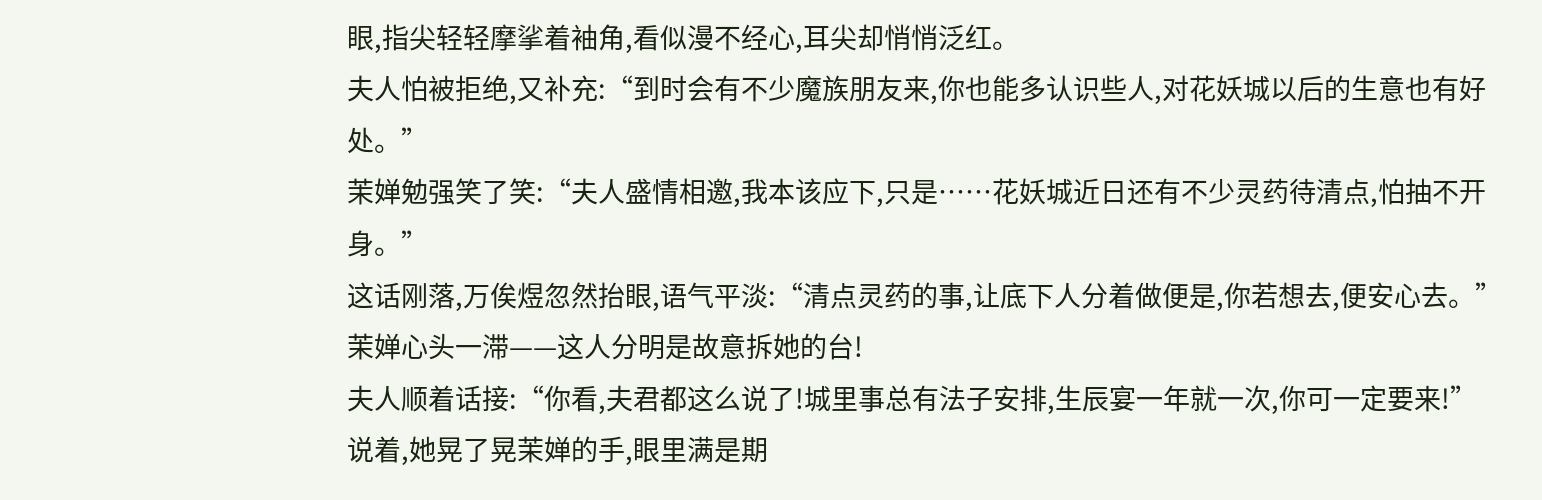眼,指尖轻轻摩挲着袖角,看似漫不经心,耳尖却悄悄泛红。
夫人怕被拒绝,又补充:“到时会有不少魔族朋友来,你也能多认识些人,对花妖城以后的生意也有好处。”
茉婵勉强笑了笑:“夫人盛情相邀,我本该应下,只是……花妖城近日还有不少灵药待清点,怕抽不开身。”
这话刚落,万俟煜忽然抬眼,语气平淡:“清点灵药的事,让底下人分着做便是,你若想去,便安心去。”
茉婵心头一滞——这人分明是故意拆她的台!
夫人顺着话接:“你看,夫君都这么说了!城里事总有法子安排,生辰宴一年就一次,你可一定要来!”
说着,她晃了晃茉婵的手,眼里满是期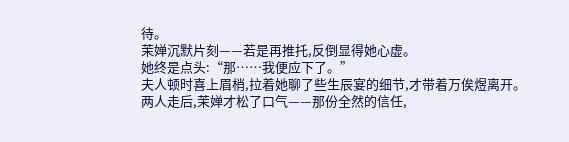待。
茉婵沉默片刻——若是再推托,反倒显得她心虚。
她终是点头:“那……我便应下了。”
夫人顿时喜上眉梢,拉着她聊了些生辰宴的细节,才带着万俟煜离开。
两人走后,茉婵才松了口气——那份全然的信任,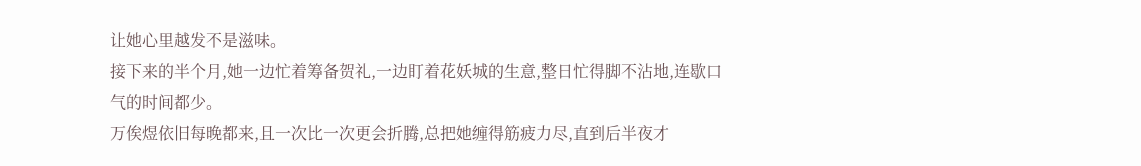让她心里越发不是滋味。
接下来的半个月,她一边忙着筹备贺礼,一边盯着花妖城的生意,整日忙得脚不沾地,连歇口气的时间都少。
万俟煜依旧每晚都来,且一次比一次更会折腾,总把她缠得筋疲力尽,直到后半夜才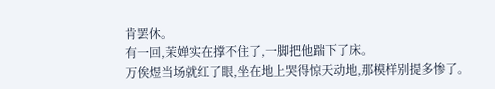肯罢休。
有一回,茉婵实在撑不住了,一脚把他踹下了床。
万俟煜当场就红了眼,坐在地上哭得惊天动地,那模样别提多惨了。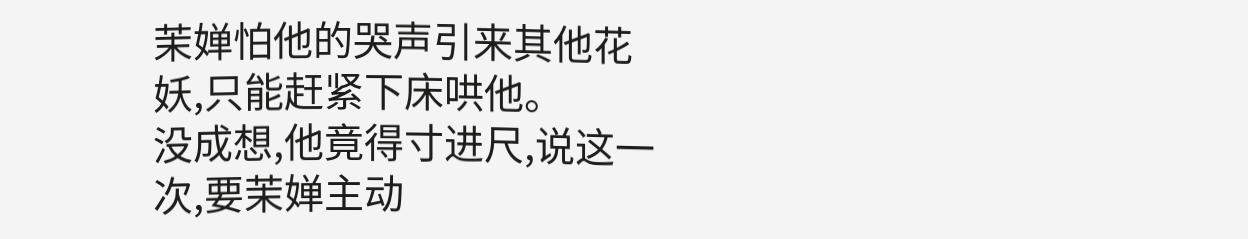茉婵怕他的哭声引来其他花妖,只能赶紧下床哄他。
没成想,他竟得寸进尺,说这一次,要茉婵主动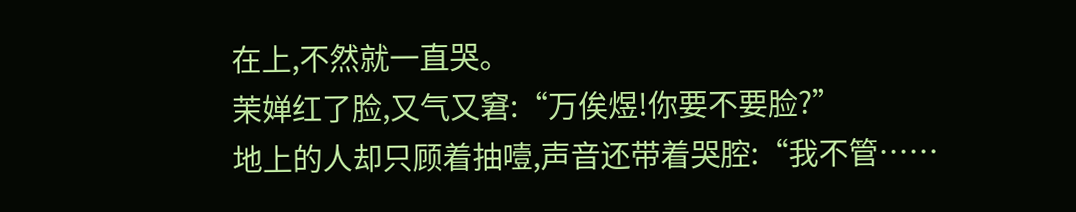在上,不然就一直哭。
茉婵红了脸,又气又窘:“万俟煜!你要不要脸?”
地上的人却只顾着抽噎,声音还带着哭腔:“我不管……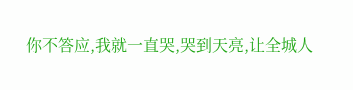你不答应,我就一直哭,哭到天亮,让全城人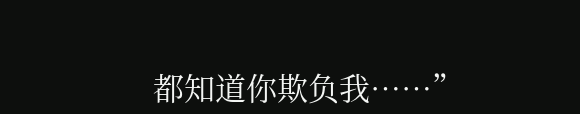都知道你欺负我……”